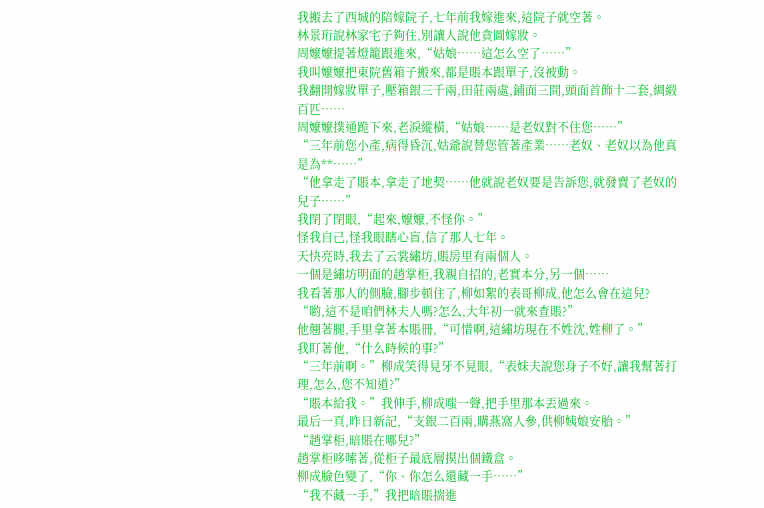我搬去了西城的陪嫁院子,七年前我嫁進來,這院子就空著。
林景珩說林家宅子夠住,別讓人說他貪圖嫁妝。
周嬤嬤提著燈籠跟進來,“姑娘……這怎么空了……”
我叫嬤嬤把東院舊箱子搬來,都是賬本跟單子,沒被動。
我翻開嫁妝單子,壓箱銀三千兩,田莊兩處,鋪面三間,頭面首飾十二套,綢緞百匹……
周嬤嬤撲通跪下來,老淚縱橫,“姑娘……是老奴對不住您……”
“三年前您小產,病得昏沉,姑爺說替您管著產業……老奴、老奴以為他真是為**……”
“他拿走了賬本,拿走了地契……他就說老奴要是告訴您,就發賣了老奴的兒子……”
我閉了閉眼,“起來,嬤嬤,不怪你。”
怪我自己,怪我眼瞎心盲,信了那人七年。
天快亮時,我去了云裳繡坊,賬房里有兩個人。
一個是繡坊明面的趙掌柜,我親自招的,老實本分,另一個……
我看著那人的側臉,腳步頓住了,柳如絮的表哥柳成,他怎么會在這兒?
“喲,這不是咱們林夫人嗎?怎么,大年初一就來查賬?”
他翹著腿,手里拿著本賬冊,“可惜啊,這繡坊現在不姓沈,姓柳了。”
我盯著他,“什么時候的事?”
“三年前啊。”柳成笑得見牙不見眼,“表妹夫說您身子不好,讓我幫著打理,怎么,您不知道?”
“賬本給我。”我伸手,柳成嗤一聲,把手里那本丟過來。
最后一頁,昨日新記,“支銀二百兩,購燕窩人參,供柳姨娘安胎。”
“趙掌柜,暗賬在哪兒?”
趙掌柜哆嗦著,從柜子最底層摸出個鐵盒。
柳成臉色變了,“你、你怎么還藏一手……”
“我不藏一手,”我把暗賬揣進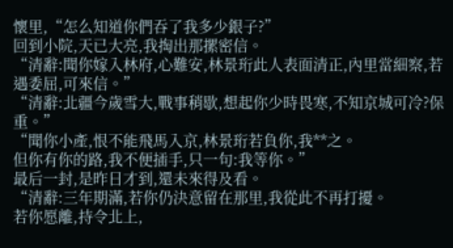懷里,“怎么知道你們吞了我多少銀子?”
回到小院,天已大亮,我掏出那摞密信。
“清辭:聞你嫁入林府,心難安,林景珩此人表面清正,內里當細察,若遇委屈,可來信。”
“清辭:北疆今歲雪大,戰事稍歇,想起你少時畏寒,不知京城可冷?保重。”
“聞你小產,恨不能飛馬入京,林景珩若負你,我**之。
但你有你的路,我不便插手,只一句:我等你。”
最后一封,是昨日才到,還未來得及看。
“清辭:三年期滿,若你仍決意留在那里,我從此不再打擾。
若你愿離,持令北上,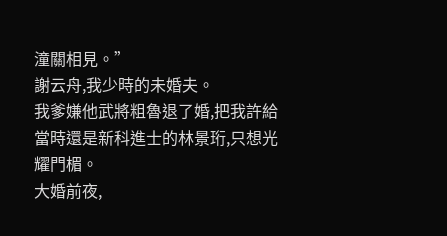潼關相見。”
謝云舟,我少時的未婚夫。
我爹嫌他武將粗魯退了婚,把我許給當時還是新科進士的林景珩,只想光耀門楣。
大婚前夜,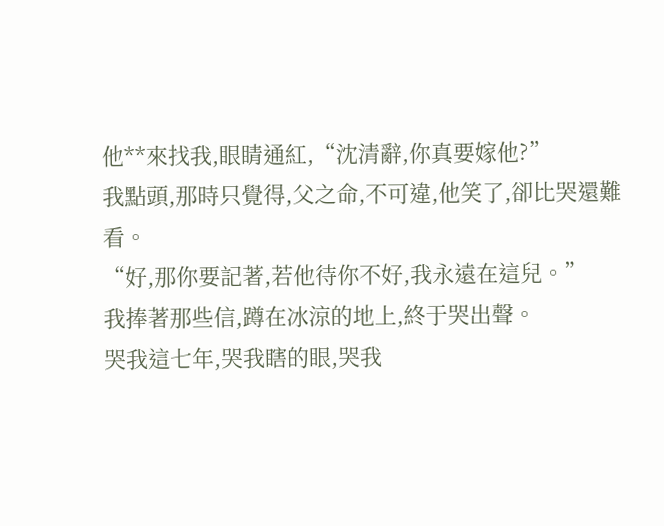他**來找我,眼睛通紅,“沈清辭,你真要嫁他?”
我點頭,那時只覺得,父之命,不可違,他笑了,卻比哭還難看。
“好,那你要記著,若他待你不好,我永遠在這兒。”
我捧著那些信,蹲在冰涼的地上,終于哭出聲。
哭我這七年,哭我瞎的眼,哭我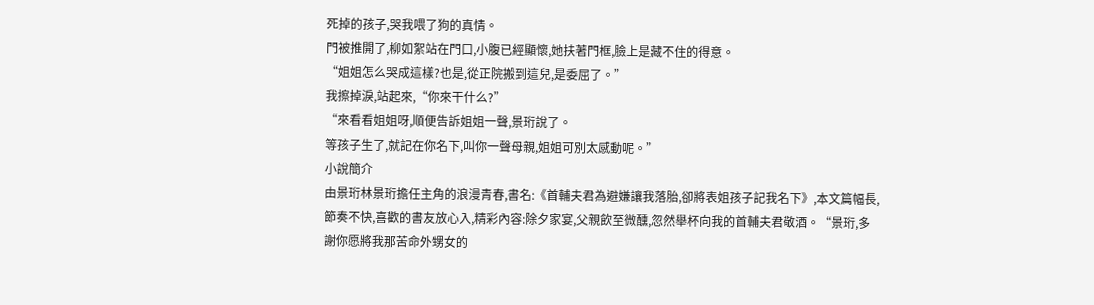死掉的孩子,哭我喂了狗的真情。
門被推開了,柳如絮站在門口,小腹已經顯懷,她扶著門框,臉上是藏不住的得意。
“姐姐怎么哭成這樣?也是,從正院搬到這兒,是委屈了。”
我擦掉淚,站起來,“你來干什么?”
“來看看姐姐呀,順便告訴姐姐一聲,景珩說了。
等孩子生了,就記在你名下,叫你一聲母親,姐姐可別太感動呢。”
小說簡介
由景珩林景珩擔任主角的浪漫青春,書名:《首輔夫君為避嫌讓我落胎,卻將表姐孩子記我名下》,本文篇幅長,節奏不快,喜歡的書友放心入,精彩內容:除夕家宴,父親飲至微醺,忽然舉杯向我的首輔夫君敬酒。“景珩,多謝你愿將我那苦命外甥女的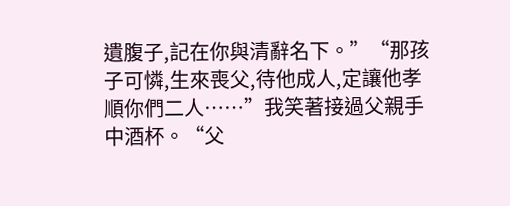遺腹子,記在你與清辭名下。”“那孩子可憐,生來喪父,待他成人,定讓他孝順你們二人……”我笑著接過父親手中酒杯。“父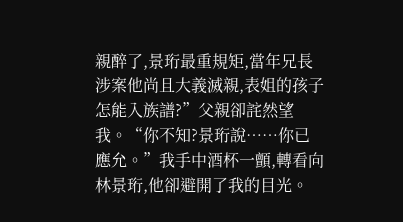親醉了,景珩最重規矩,當年兄長涉案他尚且大義滅親,表姐的孩子怎能入族譜?”父親卻詫然望我。“你不知?景珩說……你已應允。”我手中酒杯一顫,轉看向林景珩,他卻避開了我的目光。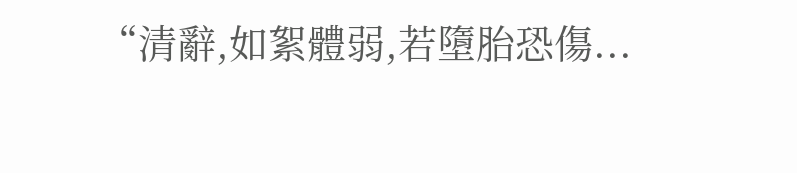“清辭,如絮體弱,若墮胎恐傷...